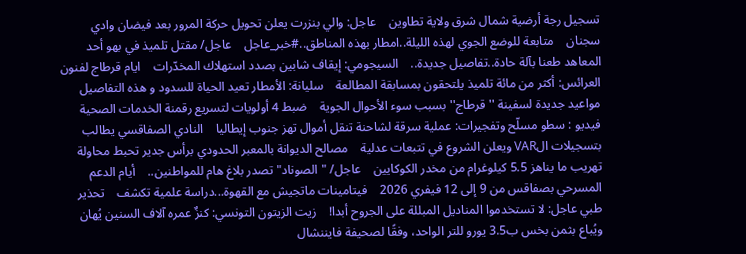تسجيل رجة أرضية شمال شرق ولاية تطاوين    عاجل: والي بنزرت يعلن تحويل حركة المرور بعد فيضان وادي سجنان    متابعة للوضع الجوي لهذه الليلة..امطار بهذه المناطق..#خبر_عاجل    عاجل/ مقتل تلميذ في بهو أحد المعاهد طعنا بآلة حادة..تفاصيل جديدة..    السيجومي: إيقاف شابين بصدد استهلاك المخدّرات    ايام قرطاج لفنون العرائس: أكثر من مائة تلميذ يلتحقون بمسابقة المطالعة    سليانة: الأمطار تعيد الحياة للسدود و هذه التفاصيل    مواعيد جديدة لسفينة ''قرطاج'' بسبب سوء الأحوال الجوية    ضبط 4 أولويات لتسريع رقمنة الخدمات الصحية    فيديو : سطو مسلّح وتفجيرات: عملية سرقة لشاحنة تنقل أموال تهز جنوب إيطاليا    النادي الصفاقسي يطالب بتسجيلات الVAR ويعلن الشروع في تتبعات عدلية    مصالح الديوانة بالمعبر الحدودي برأس جدير تحبط محاولة تهريب ما يناهز 5.5 كيلوغرام من مخدر الكوكايين    عاجل/ "الصوناد" تصدر بلاغ هام للمواطنين..    أيام الدعم المسرحي بصفاقس من 9 إلى 12 فيفري 2026    فيتامينات ماتجيش مع القهوة...دراسة علمية تكشف    تحذير طبي عاجل: لا تستخدموا المناديل المبللة على الجروح أبدا!    زيت الزيتون التونسي: كنزٌ عمره آلاف السنين يُهان ويُباع بثمن بخس ب3.5 يورو للتر الواحد، وفقًا لصحيفة فايننشال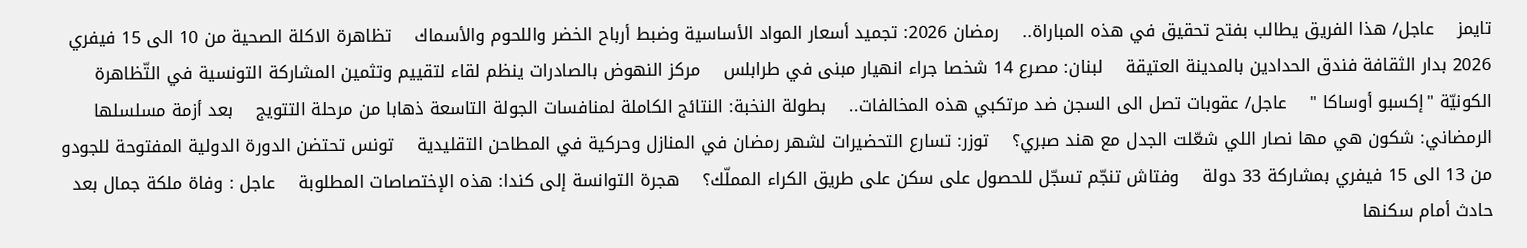تايمز    عاجل/ هذا الفريق يطالب بفتح تحقيق في هذه المباراة..    رمضان 2026: تجميد أسعار المواد الأساسية وضبط أرباح الخضر واللحوم والأسماك    تظاهرة الاكلة الصحية من 10 الى 15 فيفري 2026 بدار الثقافة فندق الحدادين بالمدينة العتيقة    لبنان: مصرع 14 شخصا جراء انهيار مبنى في طرابلس    مركز النهوض بالصادرات ينظم لقاء لتقييم وتثمين المشاركة التونسية في التّظاهرة الكونيّة "إكسبو أوساكا "    عاجل/ عقوبات تصل الى السجن ضد مرتكبي هذه المخالفات..    بطولة النخبة: النتائج الكاملة لمنافسات الجولة التاسعة ذهابا من مرحلة التتويج    بعد أزمة مسلسلها الرمضاني: شكون هي مها نصار اللي شعّلت الجدل مع هند صبري؟    توزر: تسارع التحضيرات لشهر رمضان في المنازل وحركية في المطاحن التقليدية    تونس تحتضن الدورة الدولية المفتوحة للجودو من 13 الى 15 فيفري بمشاركة 33 دولة    وفتاش تنجّم تسجّل للحصول على سكن على طريق الكراء المملّك؟    هجرة التوانسة إلى كندا: هذه الإختصاصات المطلوبة    عاجل : وفاة ملكة جمال بعد حادث أمام سكنها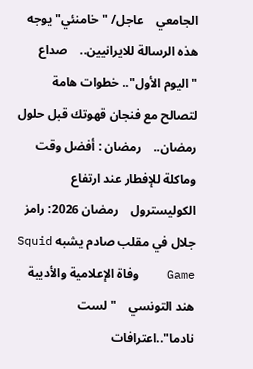الجامعي    عاجل/ "خامنئي" يوجه هذه الرسالة للايرانيين..    صداع "اليوم الأول".. خطوات هامة لتصالح مع فنجان قهوتك قبل حلول رمضان..    رمضان : أفضل وقت وماكلة للإفطار عند ارتفاع الكوليسترول    رمضان 2026: رامز جلال في مقلب صادم يشبه Squid Game    وفاة الإعلامية والأديبة هند التونسي    "لست نادما"..اعترافات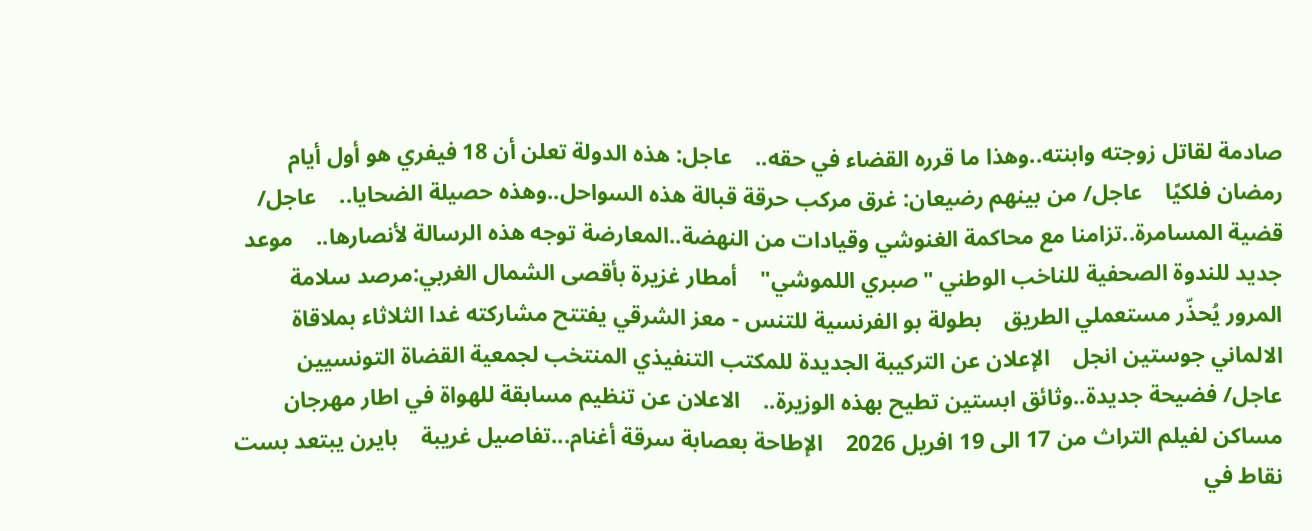صادمة لقاتل زوجته وابنته..وهذا ما قرره القضاء في حقه..    عاجل: هذه الدولة تعلن أن 18 فيفري هو أول أيام رمضان فلكيًا    عاجل/ من بينهم رضيعان: غرق مركب حرقة قبالة هذه السواحل..وهذه حصيلة الضحايا..    عاجل/ قضية المسامرة..تزامنا مع محاكمة الغنوشي وقيادات من النهضة..المعارضة توجه هذه الرسالة لأنصارها..    موعد جديد للندوة الصحفية للناخب الوطني "صبري اللموشي"    أمطار غزيرة بأقصى الشمال الغربي:مرصد سلامة المرور يُحذّر مستعملي الطريق    بطولة بو الفرنسية للتنس - معز الشرقي يفتتح مشاركته غدا الثلاثاء بملاقاة الالماني جوستين انجل    الإعلان عن التركيبة الجديدة للمكتب التنفيذي المنتخب لجمعية القضاة التونسيين    عاجل/ فضيحة جديدة..وثائق ابستين تطيح بهذه الوزيرة..    الاعلان عن تنظيم مسابقة للهواة في اطار مهرجان مساكن لفيلم التراث من 17 الى 19 افريل 2026    الإطاحة بعصابة سرقة أغنام...تفاصيل غريبة    بايرن يبتعد بست نقاط في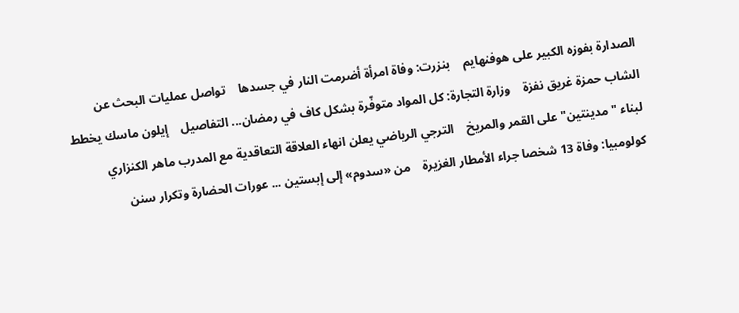الصدارة بفوزه الكبير على هوفنهايم    بنزرت: وفاة امرأة أضرمت النار في جسدها    تواصل عمليات البحث عن الشاب حمزة غريق نفزة    وزارة التجارة: كل المواد متوفّرة بشكل كاف في رمضان... التفاصيل    إيلون ماسك يخطط لبناء "مدينتين" على القمر والمريخ    الترجي الرياضي يعلن انهاء العلاقة التعاقدية مع المدرب ماهر الكنزاري    كولومبيا: وفاة 13 شخصا جراء الأمطار الغزيرة    من «سدوم» إلى إبستين ... عورات الحضارة وتكرار سنن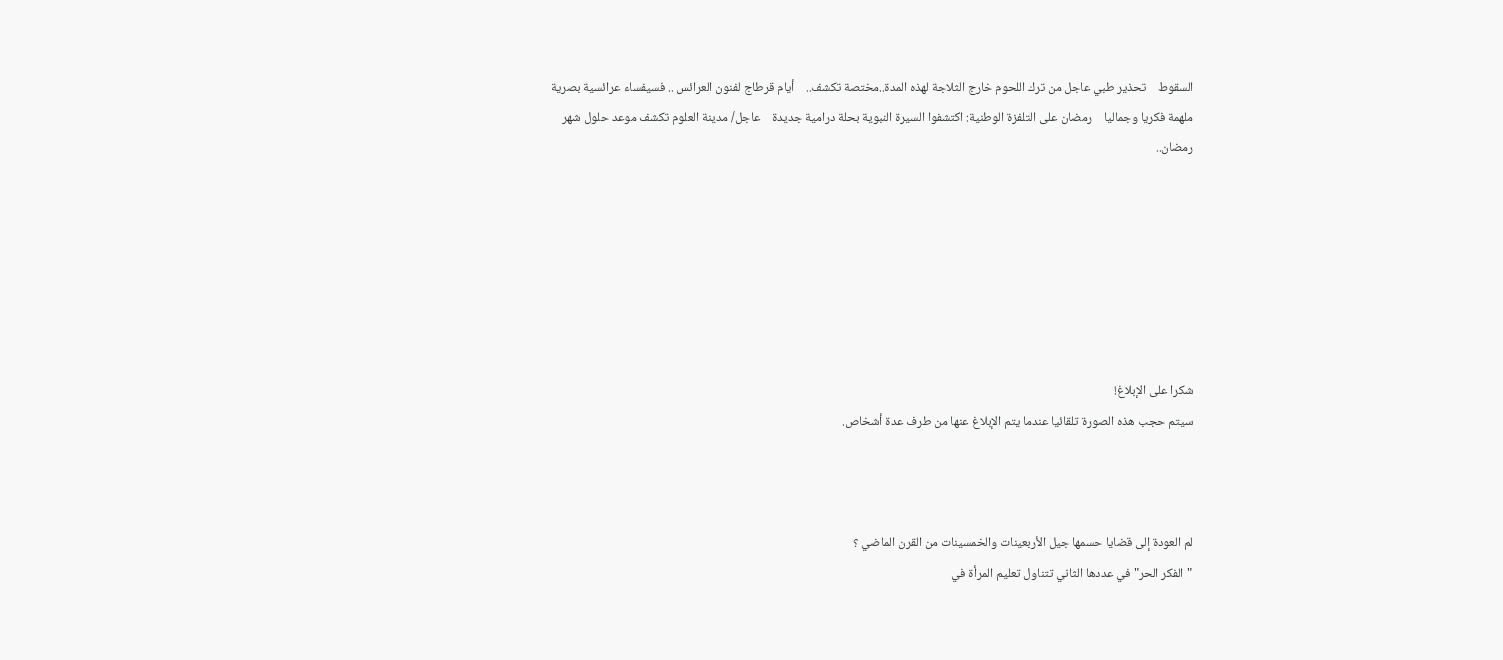السقوط    تحذير طبي عاجل من ترك اللحوم خارج الثلاجة لهذه المدة..مختصة تكشف..    أيام قرطاج لفنون العرائس .. فسيفساء عرائسية بصرية ملهمة فكريا وجماليا    رمضان على التلفزة الوطنية: اكتشفوا السيرة النبوية بحلة درامية جديدة    عاجل/ مدينة العلوم تكشف موعد حلول شهر رمضان..







شكرا على الإبلاغ!
سيتم حجب هذه الصورة تلقائيا عندما يتم الإبلاغ عنها من طرف عدة أشخاص.



لم العودة إلى قضايا حسمها جيل الأربعينات والخمسينات من القرن الماضي ؟
"الفكر الحر" في عددها الثاني تتناول تعليم المرأة في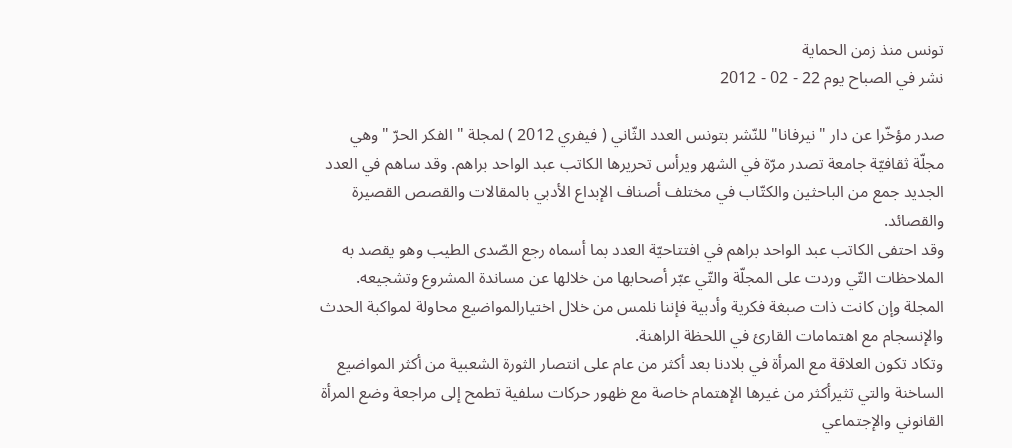تونس منذ زمن الحماية
نشر في الصباح يوم 22 - 02 - 2012

صدر مؤخّرا عن دار "نيرفانا" للنّشر بتونس العدد الثّاني ( فيفري 2012 ) لمجلة " الفكر الحرّ " وهي مجلّة ثقافيّة جامعة تصدر مرّة في الشهر ويرأس تحريرها الكاتب عبد الواحد براهم. وقد ساهم في العدد الجديد جمع من الباحثين والكتّاب في مختلف أصناف الإبداع الأدبي بالمقالات والقصص القصيرة والقصائد.
وقد احتفى الكاتب عبد الواحد براهم في افتتاحيّة العدد بما أسماه رجع الصّدى الطيب وهو يقصد به الملاحظات التّي وردت على المجلّة والتّي عبّر أصحابها من خلالها عن مساندة المشروع وتشجيعه.
المجلة وإن كانت ذات صبغة فكرية وأدبية فإننا نلمس من خلال اختيارالمواضيع محاولة لمواكبة الحدث والإنسجام مع اهتمامات القارئ في اللحظة الراهنة.
وتكاد تكون العلاقة مع المرأة في بلادنا بعد أكثر من عام على انتصار الثورة الشعبية من أكثر المواضيع الساخنة والتي تثيرأكثر من غيرها الإهتمام خاصة مع ظهور حركات سلفية تطمح إلى مراجعة وضع المرأة القانوني والإجتماعي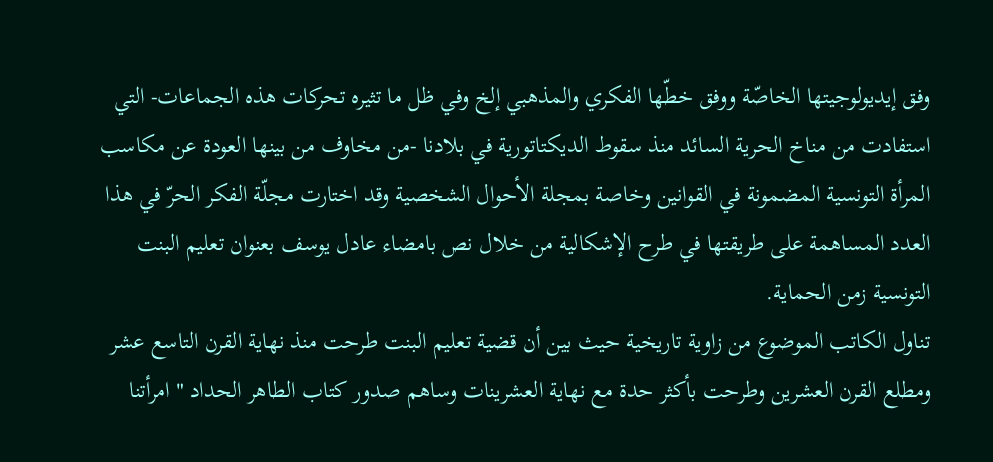وفق إيديولوجيتها الخاصّة ووفق خطّها الفكري والمذهبي إلخ وفي ظل ما تثيره تحركات هذه الجماعات- التي استفادت من مناخ الحرية السائد منذ سقوط الديكتاتورية في بلادنا -من مخاوف من بينها العودة عن مكاسب المرأة التونسية المضمونة في القوانين وخاصة بمجلة الأحوال الشخصية وقد اختارت مجلّة الفكر الحرّ في هذا العدد المساهمة على طريقتها في طرح الإشكالية من خلال نص بامضاء عادل يوسف بعنوان تعليم البنت التونسية زمن الحماية.
تناول الكاتب الموضوع من زاوية تاريخية حيث بين أن قضية تعليم البنت طرحت منذ نهاية القرن التاسع عشر ومطلع القرن العشرين وطرحت بأكثر حدة مع نهاية العشرينات وساهم صدور كتاب الطاهر الحداد " امرأتنا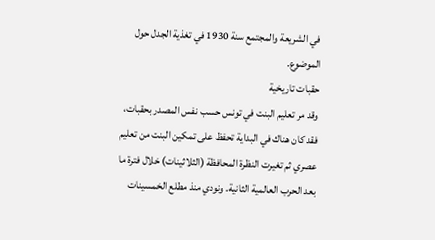في الشريعة والمجتمع سنة 1930 في تغذية الجدل حول الموضوع.
حقبات تاريخية
وقد مر تعليم البنت في تونس حسب نفس المصدر بحقبات، فقد كان هناك في البداية تحفظ على تمكين البنت من تعليم عصري ثم تغيرت النظرة المحافظة (الثلاثينات) خلال فترة ما بعد الحرب العالمية الثانية. ونودي منذ مطلع الخمسينات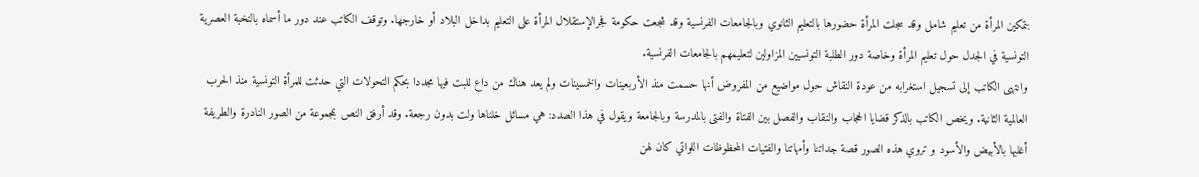بتمكين المرأة من تعليم شامل وقد سجلت المرأة حضورها بالتعليم الثانوي وبالجامعات الفرنسية وقد شجعت حكومة فجرالإستقلال المرأة على التعليم بداخل البلاد أو خارجها. وتوقف الكاتب عند دور ما أسماه بالنخبة العصرية التونسية في الجدل حول تعليم المرأة وخاصة دور الطلبة التونسيين المزاولين لتعليمهم بالجامعات الفرنسية.
وانتهى الكاتب إلى تسجيل استغرابه من عودة النقاش حول مواضيع من المفروض أنها حسمت منذ الأربعينات والخمسينات ولم يعد هناك من داع للبت فيها مجددا بحكم التحولات التي حدثت للمرأة التونسية منذ الحرب العالمية الثانية. ويخص الكاتب بالذكر قضايا الحجاب والنقاب والفصل بين الفتاة والفتى بالمدرسة وبالجامعة ويقول في هذا الصدد: هي مسائل خلناها ولت بدون رجعة. وقد أرفق النص بمجموعة من الصور النادرة والطريفة أغلبها بالأبيض والأسود و تروي هذه الصور قصة جداتنا وأمهاتنا والفتيات المحظوظات اللواتي كان لهن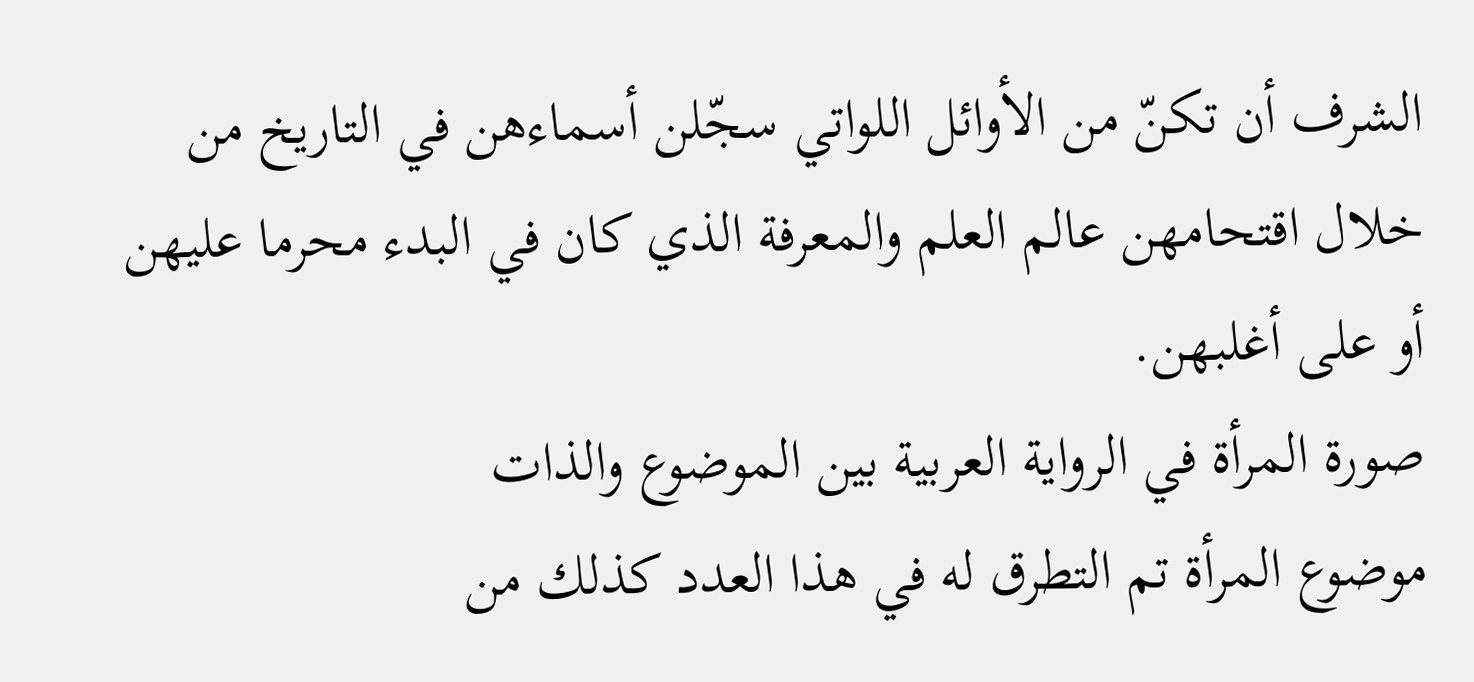الشرف أن تكنّ من الأوائل اللواتي سجّلن أسماءهن في التاريخ من خلال اقتحامهن عالم العلم والمعرفة الذي كان في البدء محرما عليهن أو على أغلبهن.
صورة المرأة في الرواية العربية بين الموضوع والذات
موضوع المرأة تم التطرق له في هذا العدد كذلك من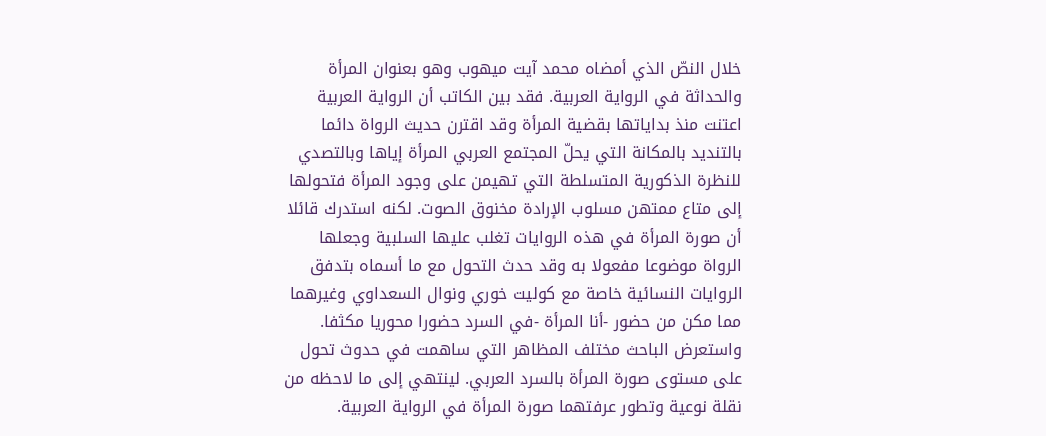خلال النصّ الذي أمضاه محمد آيت ميهوب وهو بعنوان المرأة والحداثة في الرواية العربية. فقد بين الكاتب أن الرواية العربية اعتنت منذ بداياتها بقضية المرأة وقد اقترن حديث الرواة دائما بالتنديد بالمكانة التي يحلّ المجتمع العربي المرأة إياها وبالتصدي للنظرة الذكورية المتسلطة التي تهيمن على وجود المرأة فتحولها إلى متاع ممتهن مسلوب الإرادة مخنوق الصوت. لكنه استدرك قائلا أن صورة المرأة في هذه الروايات تغلب عليها السلبية وجعلها الرواة موضوعا مفعولا به وقد حدث التحول مع ما أسماه بتدفق الروايات النسائية خاصة مع كوليت خوري ونوال السعداوي وغيرهما مما مكن من حضور -أنا المرأة -في السرد حضورا محوريا مكثفا. واستعرض الباحث مختلف المظاهر التي ساهمت في حدوث تحول على مستوى صورة المرأة بالسرد العربي. لينتهي إلى ما لاحظه من نقلة نوعية وتطور عرفتهما صورة المرأة في الرواية العربية.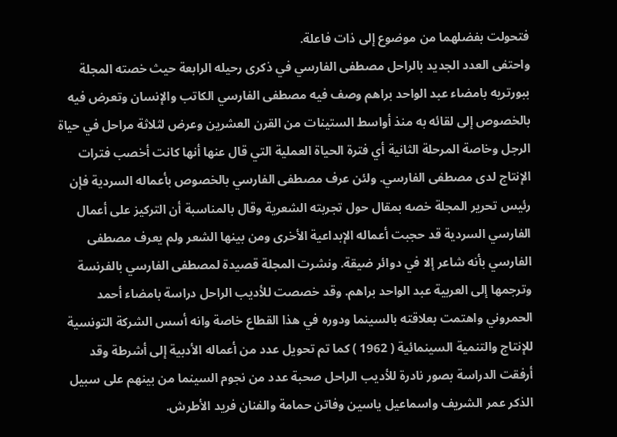فتحولت بفضلهما من موضوع إلى ذات فاعلة.
واحتفى العدد الجديد بالراحل مصطفى الفارسي في ذكرى رحيله الرابعة حيث خصته المجلة ببورتريه بامضاء عبد الواحد براهم وصف فيه مصطفى الفارسي الكاتب والإنسان وتعرض فيه بالخصوص إلى لقائه به منذ أواسط الستينات من القرن العشرين وعرض لثلاثة مراحل في حياة الرجل وخاصة المرحلة الثانية أي فترة الحياة العملية التي قال عنها أنها كانت أخصب فترات الإنتاج لدى مصطفى الفارسي. ولئن عرف مصطفى الفارسي بالخصوص بأعماله السردية فإن رئيس تحرير المجلة خصه بمقال حول تجربته الشعرية وقال بالمناسبة أن التركيز على أعمال الفارسي السردية قد حجبت أعماله الإبداعية الأخرى ومن بينها الشعر ولم يعرف مصطفى الفارسي بأنه شاعر إلا في دوائر ضيقة. ونشرت المجلة قصيدة لمصطفى الفارسي بالفرنسة وترجمها إلى العربية عبد الواحد براهم. وقد خصصت للأديب الراحل دراسة بامضاء أحمد الحمروني واهتمت بعلاقته بالسينما ودوره في هذا القطاع خاصة وانه أسس الشركة التونسية للإنتاج والتنمية السينمائية ( 1962 ) كما تم تحويل عدد من أعماله الأدبية إلى أشرطة وقد أرفقت الدراسة بصور نادرة للأديب الراحل صحبة عدد من نجوم السينما من بينهم على سبيل الذكر عمر الشريف واسماعيل ياسين وفاتن حمامة والفنان فريد الأطرش.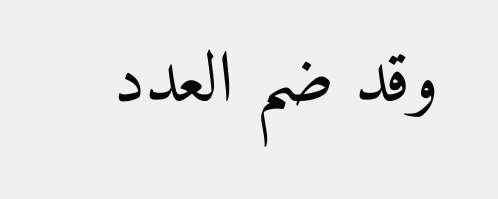وقد ضم العدد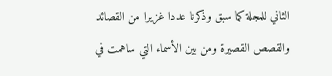الثاني للمجلة كما سبق وذكرنا عددا غزيرا من القصائد والقصص القصيرة ومن بين الأسماء التي ساهمت في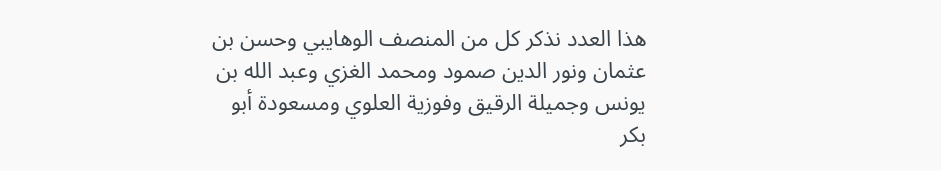هذا العدد نذكر كل من المنصف الوهايبي وحسن بن عثمان ونور الدين صمود ومحمد الغزي وعبد الله بن يونس وجميلة الرقيق وفوزية العلوي ومسعودة أبو بكر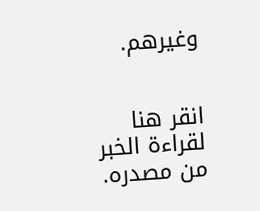وغيرهم.


انقر هنا لقراءة الخبر من مصدره.